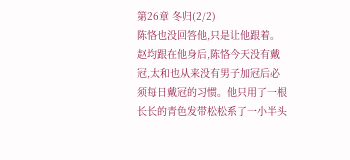第26章 冬归(2/2)
陈恪也没回答他,只是让他跟着。
赵均跟在他身后,陈恪今天没有戴冠,太和也从来没有男子加冠后必须每日戴冠的习惯。他只用了一根长长的青色发带松松系了一小半头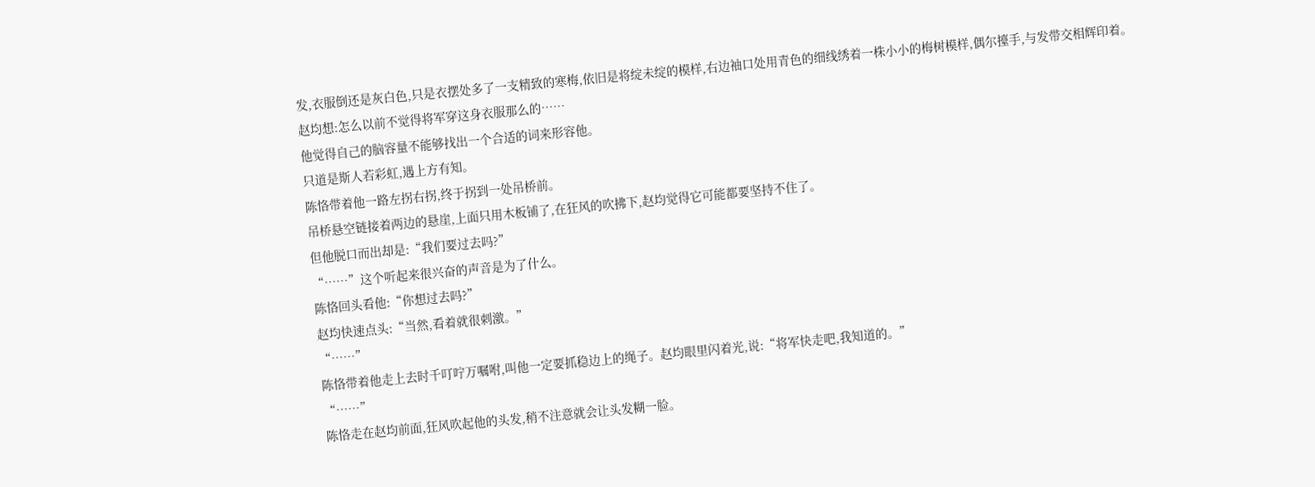发,衣服倒还是灰白色,只是衣摆处多了一支精致的寒梅,依旧是将绽未绽的模样,右边袖口处用青色的细线绣着一株小小的梅树模样,偶尔擡手,与发带交相辉印着。
赵均想:怎么以前不觉得将军穿这身衣服那么的……
他觉得自己的脑容量不能够找出一个合适的词来形容他。
只道是斯人若彩虹,遇上方有知。
陈恪带着他一路左拐右拐,终于拐到一处吊桥前。
吊桥悬空链接着两边的悬崖,上面只用木板铺了,在狂风的吹拂下,赵均觉得它可能都要坚持不住了。
但他脱口而出却是:“我们要过去吗?”
“……”这个听起来很兴奋的声音是为了什么。
陈恪回头看他:“你想过去吗?”
赵均快速点头:“当然,看着就很刺激。”
“……”
陈恪带着他走上去时千叮咛万嘱咐,叫他一定要抓稳边上的绳子。赵均眼里闪着光,说:“将军快走吧,我知道的。”
“……”
陈恪走在赵均前面,狂风吹起他的头发,稍不注意就会让头发糊一脸。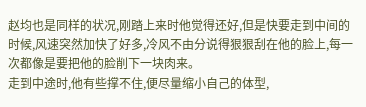赵均也是同样的状况,刚踏上来时他觉得还好,但是快要走到中间的时候,风速突然加快了好多,冷风不由分说得狠狠刮在他的脸上,每一次都像是要把他的脸削下一块肉来。
走到中途时,他有些撑不住,便尽量缩小自己的体型,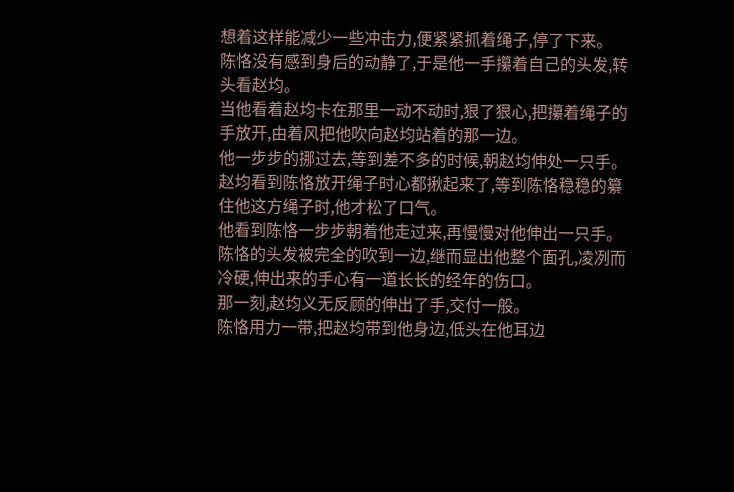想着这样能减少一些冲击力,便紧紧抓着绳子,停了下来。
陈恪没有感到身后的动静了,于是他一手攥着自己的头发,转头看赵均。
当他看着赵均卡在那里一动不动时,狠了狠心,把攥着绳子的手放开,由着风把他吹向赵均站着的那一边。
他一步步的挪过去,等到差不多的时候,朝赵均伸处一只手。
赵均看到陈恪放开绳子时心都揪起来了,等到陈恪稳稳的纂住他这方绳子时,他才松了口气。
他看到陈恪一步步朝着他走过来,再慢慢对他伸出一只手。
陈恪的头发被完全的吹到一边,继而显出他整个面孔,凌冽而冷硬,伸出来的手心有一道长长的经年的伤口。
那一刻,赵均义无反顾的伸出了手,交付一般。
陈恪用力一带,把赵均带到他身边,低头在他耳边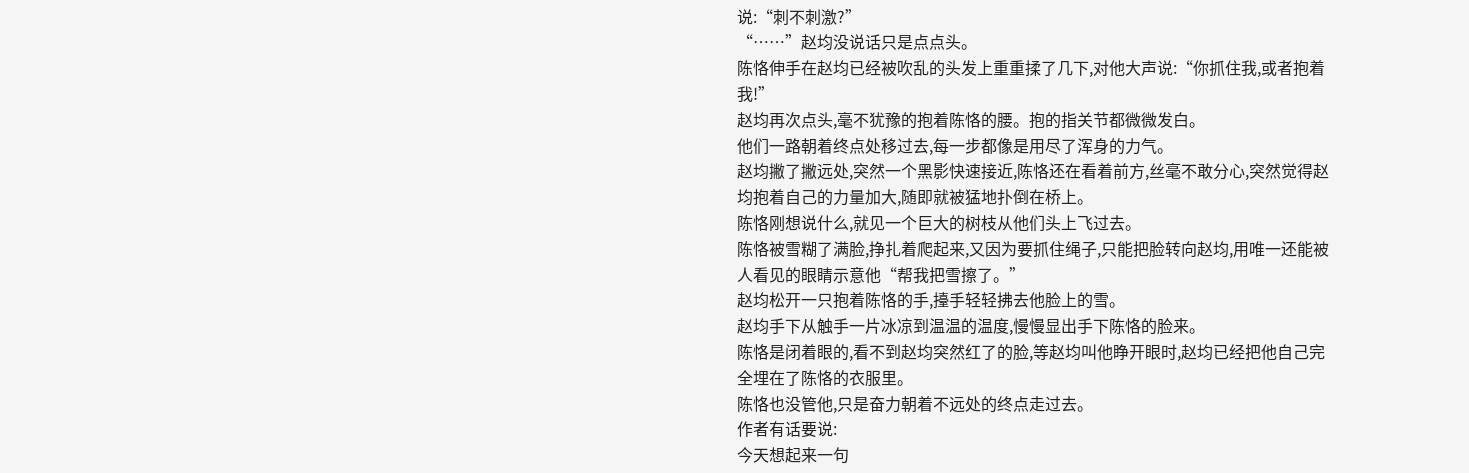说:“刺不刺激?”
“……”赵均没说话只是点点头。
陈恪伸手在赵均已经被吹乱的头发上重重揉了几下,对他大声说:“你抓住我,或者抱着我!”
赵均再次点头,毫不犹豫的抱着陈恪的腰。抱的指关节都微微发白。
他们一路朝着终点处移过去,每一步都像是用尽了浑身的力气。
赵均撇了撇远处,突然一个黑影快速接近,陈恪还在看着前方,丝毫不敢分心,突然觉得赵均抱着自己的力量加大,随即就被猛地扑倒在桥上。
陈恪刚想说什么,就见一个巨大的树枝从他们头上飞过去。
陈恪被雪糊了满脸,挣扎着爬起来,又因为要抓住绳子,只能把脸转向赵均,用唯一还能被人看见的眼睛示意他“帮我把雪擦了。”
赵均松开一只抱着陈恪的手,擡手轻轻拂去他脸上的雪。
赵均手下从触手一片冰凉到温温的温度,慢慢显出手下陈恪的脸来。
陈恪是闭着眼的,看不到赵均突然红了的脸,等赵均叫他睁开眼时,赵均已经把他自己完全埋在了陈恪的衣服里。
陈恪也没管他,只是奋力朝着不远处的终点走过去。
作者有话要说:
今天想起来一句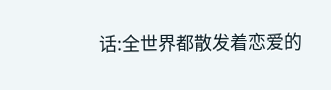话:全世界都散发着恋爱的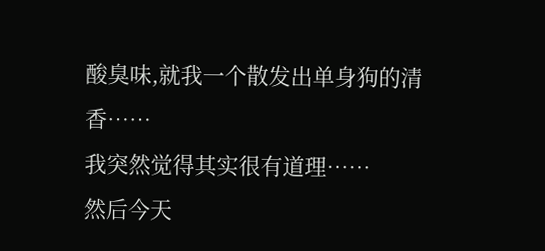酸臭味,就我一个散发出单身狗的清香……
我突然觉得其实很有道理……
然后今天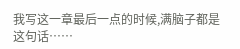我写这一章最后一点的时候,满脑子都是这句话……